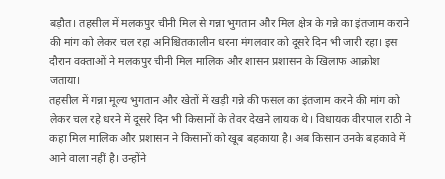बड़ौत। तहसील में मलकपुर चीनी मिल से गन्ना भुगतान और मिल क्षेत्र के गन्ने का इंतजाम कराने की मांग को लेकर चल रहा अनिश्चितकालीन धरना मंगलवार को दूसरे दिन भी जारी रहा। इस दौरान वक्ताओं ने मलकपुर चीनी मिल मालिक और शासन प्रशासन के खिलाफ आक्रोश जताया।
तहसील में गन्ना मूल्य भुगतान और खेतों में खड़ी गन्ने की फसल का इंतजाम करने की मांग को लेकर चल रहे धरने में दूसरे दिन भी किसानों के तेवर देखने लायक थे। विधायक वीरपाल राठी ने कहा मिल मालिक और प्रशासन ने किसानों को खूब बहकाया है। अब किसान उनके बहकावे में आने वाला नहीं है। उन्होंने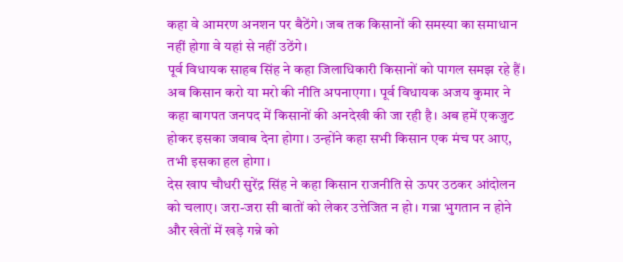कहा वे आमरण अनशन पर बैठेंगे। जब तक किसानों की समस्या का समाधान नहीं होगा वे यहां से नहीं उठेंगे।
पूर्व विधायक साहब सिंह ने कहा जिलाधिकारी किसानों को पागल समझ रहे हैं। अब किसान करो या मरो की नीति अपनाएगा। पूर्व विधायक अजय कुमार ने कहा बागपत जनपद में किसानों की अनदेखी की जा रही है। अब हमें एकजुट होकर इसका जवाब देना होगा। उन्होंने कहा सभी किसान एक मंच पर आए, तभी इसका हल होगा।
देस खाप चौधरी सुरेंद्र सिंह ने कहा किसान राजनीति से ऊपर उठकर आंदोलन को चलाए। जरा-जरा सी बातों को लेकर उत्तेजित न हो। गन्ना भुगतान न होने और खेतों में खड़े गन्ने को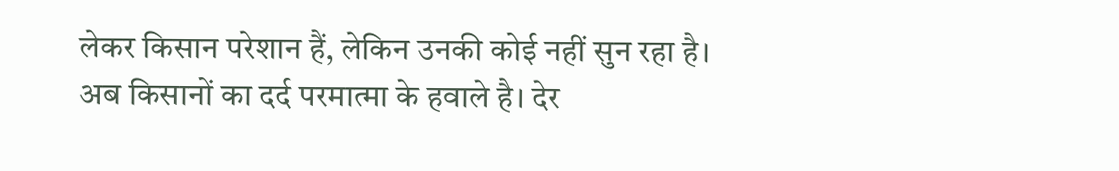लेकर किसान परेशान हैं, लेकिन उनकी कोई नहीं सुन रहा है। अब किसानों का दर्द परमात्मा के हवाले है। देर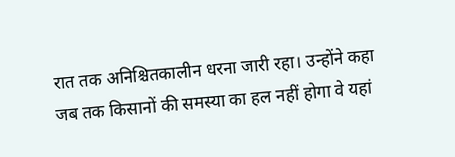रात तक अनिश्चितकालीन धरना जारी रहा। उन्होंने कहा जब तक किसानों की समस्या का हल नहीं होगा वे यहां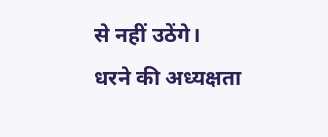से नहीं उठेंगे।
धरने की अध्यक्षता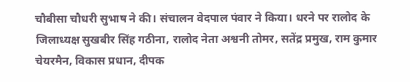चौबीसा चौधरी सुभाष ने की। संचालन वेदपाल पंवार ने किया। धरने पर रालोद के जिलाध्यक्ष सुखबीर सिंह गठीना, रालोद नेता अश्वनी तोमर, सतेंद्र प्रमुख, राम कुमार चेयरमैन, विकास प्रधान, दीपक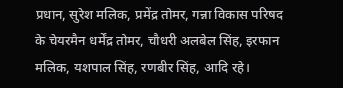प्रधान, सुरेश मलिक, प्रमेंद्र तोमर, गन्ना विकास परिषद के चेयरमैन धर्मेंद्र तोमर, चौधरी अलबेल सिंह, इरफान मलिक, यशपाल सिंह, रणबीर सिंह, आदि रहे।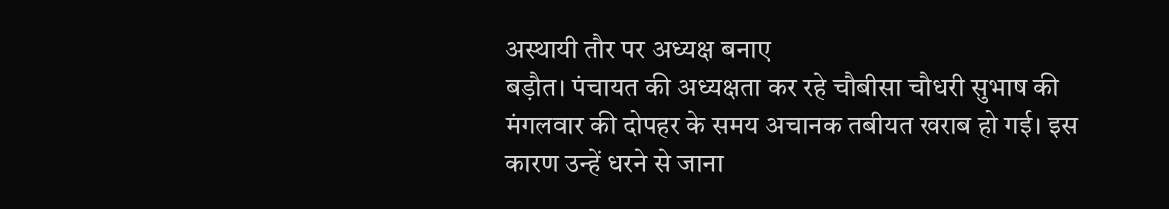अस्थायी तौर पर अध्यक्ष बनाए
बड़ौत। पंचायत की अध्यक्षता कर रहे चौबीसा चौधरी सुभाष की मंगलवार की दोपहर के समय अचानक तबीयत खराब हो गई। इस कारण उन्हें धरने से जाना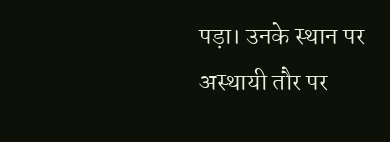पड़ा। उनके स्थान पर अस्थायी तौर पर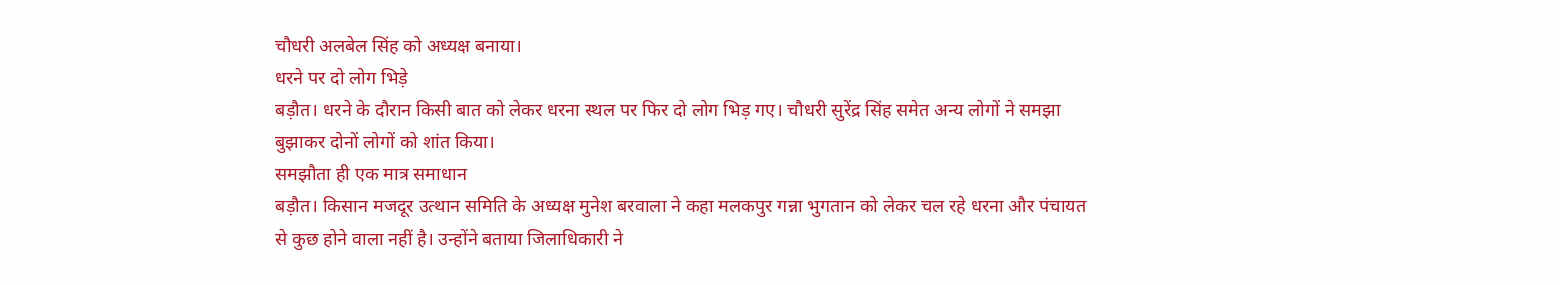चौधरी अलबेल सिंह को अध्यक्ष बनाया।
धरने पर दो लोग भिड़े
बड़ौत। धरने के दौरान किसी बात को लेकर धरना स्थल पर फिर दो लोग भिड़ गए। चौधरी सुरेंद्र सिंह समेत अन्य लोगों ने समझा बुझाकर दोनों लोगों को शांत किया।
समझौता ही एक मात्र समाधान
बड़ौत। किसान मजदूर उत्थान समिति के अध्यक्ष मुनेश बरवाला ने कहा मलकपुर गन्ना भुगतान को लेकर चल रहे धरना और पंचायत से कुछ होने वाला नहीं है। उन्होंने बताया जिलाधिकारी ने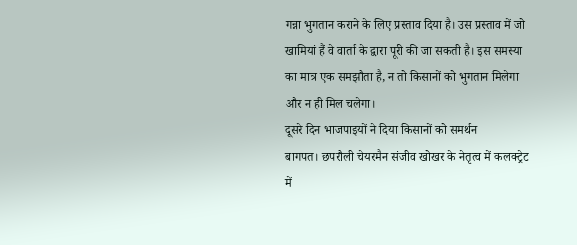गन्ना भुगतान कराने के लिए प्रस्ताव दिया है। उस प्रस्ताव में जो खामियां हैं वे वार्ता के द्वारा पूरी की जा सकती है। इस समस्या का मात्र एक समझौता है, न तो किसानों को भुगतान मिलेगा और न ही मिल चलेगा।
दूसरे दिन भाजपाइयों ने दिया किसानों को समर्थन
बागपत। छपरौली चेयरमैन संजीव खोखर के नेतृत्व में कलक्ट्रेट में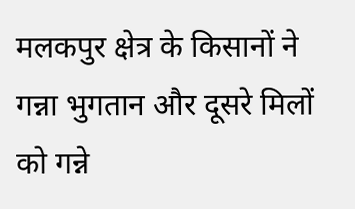मलकपुर क्षेत्र के किसानों ने गन्ना भुगतान और दूसरे मिलों को गन्ने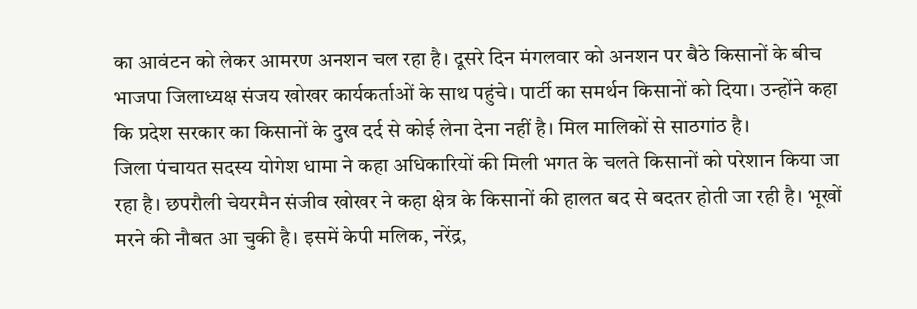का आवंटन को लेकर आमरण अनशन चल रहा है। दूसरे दिन मंगलवार को अनशन पर बैठे किसानों के बीच भाजपा जिलाध्यक्ष संजय खोखर कार्यकर्ताओं के साथ पहुंचे। पार्टी का समर्थन किसानों को दिया। उन्होंने कहा कि प्रदेश सरकार का किसानों के दुख दर्द से कोई लेना देना नहीं है। मिल मालिकों से साठगांठ है।
जिला पंचायत सदस्य योगेश धामा ने कहा अधिकारियों की मिली भगत के चलते किसानों को परेशान किया जा रहा है। छपरौली चेयरमैन संजीव खोखर ने कहा क्षेत्र के किसानों की हालत बद से बदतर होती जा रही है। भूखों मरने की नौबत आ चुकी है। इसमें केपी मलिक, नरेंद्र,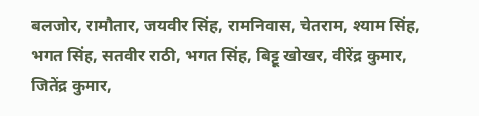बलजोर, रामौतार, जयवीर सिंह, रामनिवास, चेतराम, श्याम सिंह, भगत सिंह, सतवीर राठी, भगत सिंह, बिट्टू खोखर, वीरेंद्र कुमार, जितेंद्र कुमार,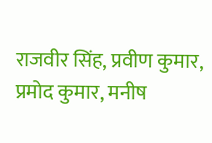राजवीर सिंह, प्रवीण कुमार, प्रमोद कुमार, मनीष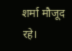शर्मा मौजूद रहे।